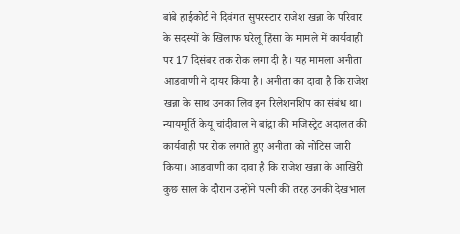बांबे हाईकोर्ट ने दिवंगत सुपरस्टार राजेश खन्ना के परिवार के सदस्यों के खिलाफ घरेलू हिंसा के मामले में कार्यवाही पर 17 दिसंबर तक रोक लगा दी है। यह मामला अनीता आडवाणी ने दायर किया है। अनीता का दावा है कि राजेश खन्ना के साथ उनका लिव इन रिलेशनशिप का संबंध था। न्यायमूर्ति केयू चांदीवाल ने बांद्रा की मजिस्ट्रेट अदालत की कार्यवाही पर रोक लगाते हुए अनीता को नोटिस जारी किया। आडवाणी का दावा है कि राजेश खन्ना के आखिरी कुछ साल के दौरान उन्होंने पत्नी की तरह उनकी देखभाल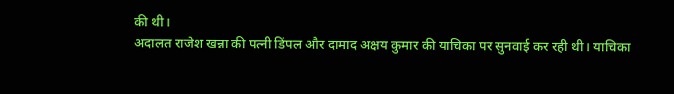की थी।
अदालत राजेश खन्ना की पत्नी डिंपल और दामाद अक्षय कुमार की याचिका पर सुनवाई कर रही थी। याचिका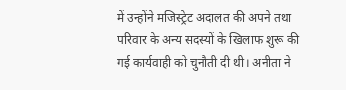में उन्होंने मजिस्ट्रेट अदालत की अपने तथा परिवार के अन्य सदस्यों के खिलाफ शुरू की गई कार्यवाही को चुनौती दी थी। अनीता ने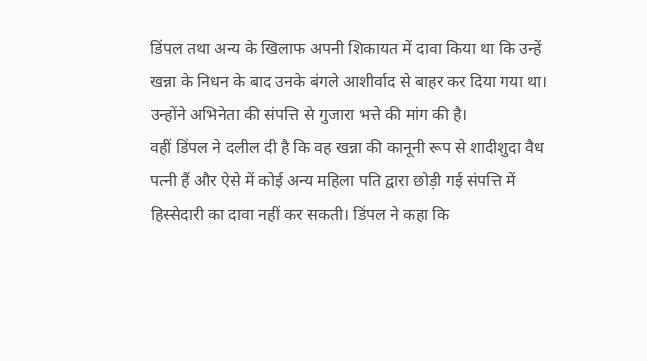डिंपल तथा अन्य के खिलाफ अपनी शिकायत में दावा किया था कि उन्हें खन्ना के निधन के बाद उनके बंगले आशीर्वाद से बाहर कर दिया गया था। उन्होंने अभिनेता की संपत्ति से गुजारा भत्ते की मांग की है।
वहीं डिंपल ने दलील दी है कि वह खन्ना की कानूनी रूप से शादीशुदा वैध पत्नी हैं और ऐसे में कोई अन्य महिला पति द्वारा छोड़ी गई संपत्ति में हिस्सेदारी का दावा नहीं कर सकती। डिंपल ने कहा कि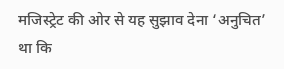मजिस्ट्रेट की ओर से यह सुझाव देना ‘अनुचित’ था कि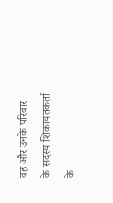वह और उनके परिवार के सदस्य शिकायतकर्ता के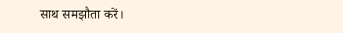साथ समझौता करें।